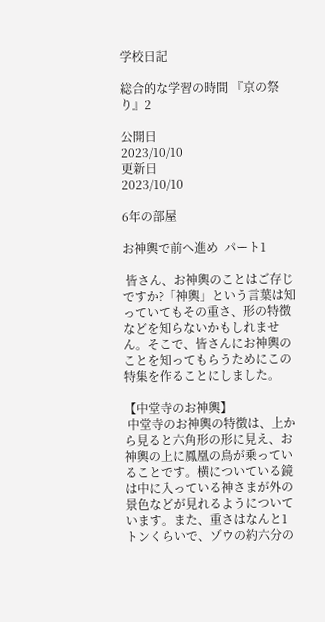学校日記

総合的な学習の時間 『京の祭り』2

公開日
2023/10/10
更新日
2023/10/10

6年の部屋

お神輿で前へ進め  パート1

 皆さん、お神輿のことはご存じですか?「神輿」という言葉は知っていてもその重さ、形の特徴などを知らないかもしれません。そこで、皆さんにお神輿のことを知ってもらうためにこの特集を作ることにしました。

【中堂寺のお神輿】
 中堂寺のお神輿の特徴は、上から見ると六角形の形に見え、お神輿の上に鳳凰の鳥が乗っていることです。横についている鏡は中に入っている神さまが外の景色などが見れるようについています。また、重さはなんと1トンくらいで、ゾウの約六分の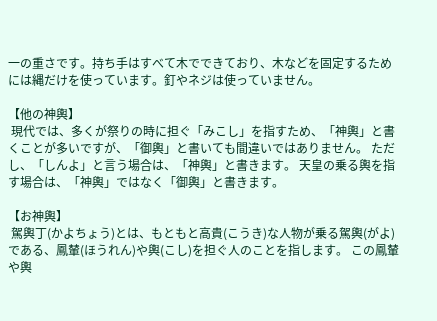一の重さです。持ち手はすべて木でできており、木などを固定するためには縄だけを使っています。釘やネジは使っていません。

【他の神輿】
 現代では、多くが祭りの時に担ぐ「みこし」を指すため、「神輿」と書くことが多いですが、「御輿」と書いても間違いではありません。 ただし、「しんよ」と言う場合は、「神輿」と書きます。 天皇の乗る輿を指す場合は、「神輿」ではなく「御輿」と書きます。

【お神輿】
 駕輿丁(かよちょう)とは、もともと高貴(こうき)な人物が乗る駕輿(がよ)である、鳳輦(ほうれん)や輿(こし)を担ぐ人のことを指します。 この鳳輦や輿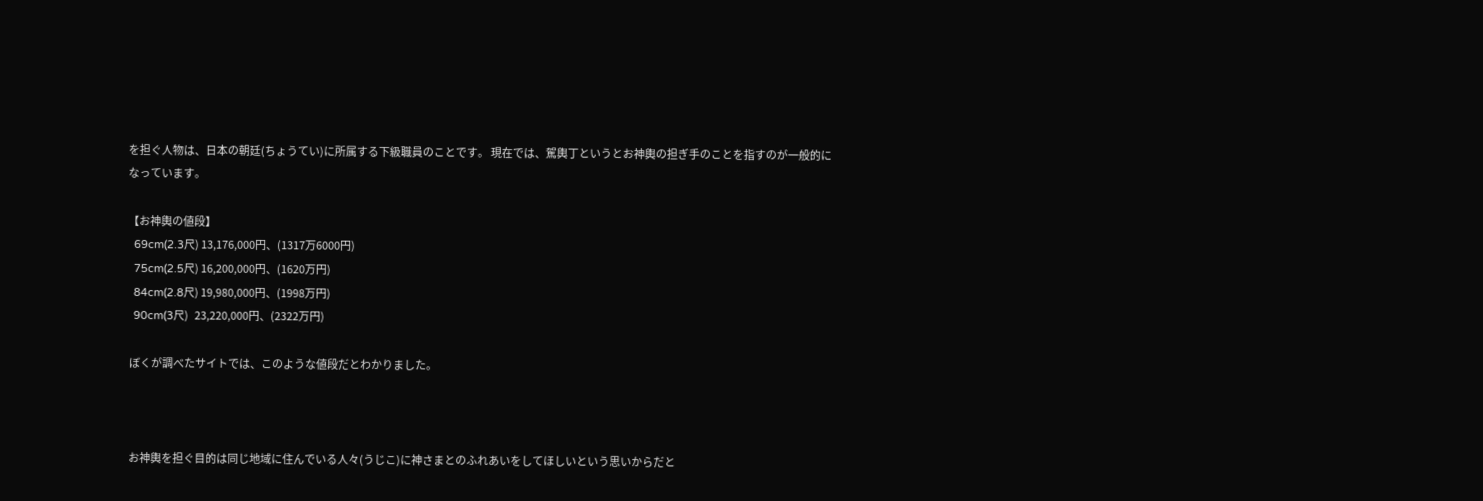を担ぐ人物は、日本の朝廷(ちょうてい)に所属する下級職員のことです。 現在では、駕輿丁というとお神輿の担ぎ手のことを指すのが一般的になっています。

【お神輿の値段】
  69cm(2.3尺) 13,176,000円、(1317万6000円)
  75cm(2.5尺) 16,200,000円、(1620万円)
  84cm(2.8尺) 19,980,000円、(1998万円)
  90cm(3尺)   23,220,000円、(2322万円)

 ぼくが調べたサイトでは、このような値段だとわかりました。



 お神輿を担ぐ目的は同じ地域に住んでいる人々(うじこ)に神さまとのふれあいをしてほしいという思いからだと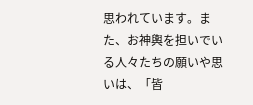思われています。また、お神輿を担いでいる人々たちの願いや思いは、「皆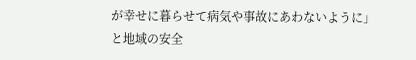が幸せに暮らせて病気や事故にあわないように」と地域の安全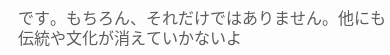です。もちろん、それだけではありません。他にも伝統や文化が消えていかないよ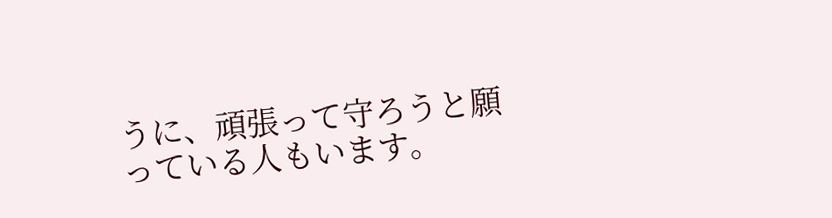うに、頑張って守ろうと願っている人もいます。